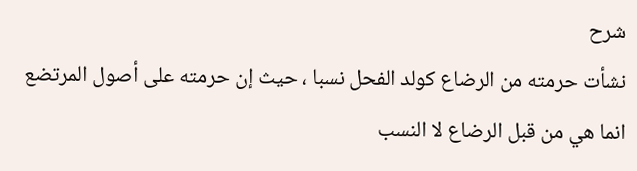شرح
نشأت حرمته من الرضاع كولد الفحل نسبا ، حيث إن حرمته على أصول المرتضع انما هي من قبل الرضاع لا النسب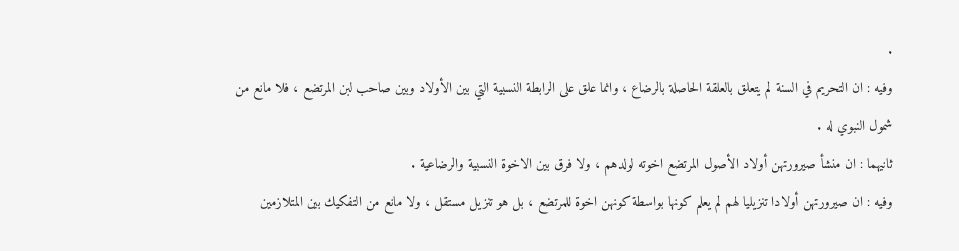.
وفيه : ان التحريم في السنة لم يتعلق بالعلقة الحاصلة بالرضاع ، وانما علق على الرابطة النسبية التي بين الأولاد وبين صاحب لبن المرتضع ، فلا مانع من شمول النبوي له .
ثانيهما : ان منشأ صيرورتهن أولاد الأصول المرتضع اخوته لولدهم ، ولا فرق بين الاخوة النسبية والرضاعية .
وفيه : ان صيرورتهن أولادا تنزيليا لهم لم يعلم كونها بواسطة كونهن اخوة للمرتضع ، بل هو تنزيل مستقل ، ولا مانع من التفكيك بين المتلازمين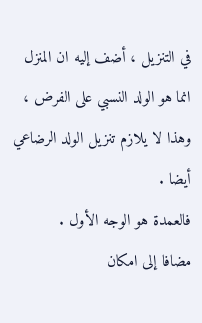في التنزيل ، أضف إليه ان المنزل انما هو الولد النسبي على الفرض ، وهذا لا يلازم تنزيل الولد الرضاعي أيضا .
فالعمدة هو الوجه الأول .
مضافا إلى امكان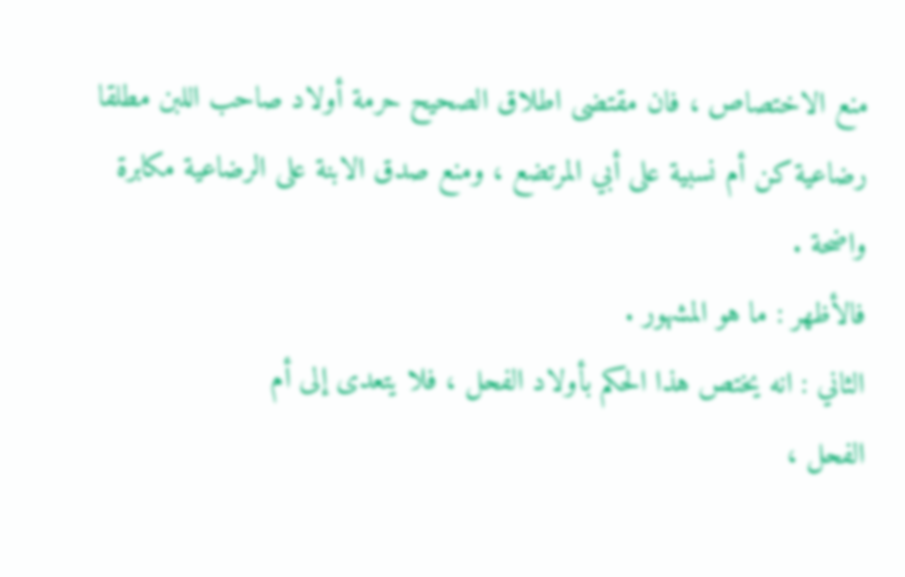منع الاختصاص ، فان مقتضى اطلاق الصحيح حرمة أولاد صاحب اللبن مطلقا رضاعية كن أم نسبية على أبي المرتضع ، ومنع صدق الابنة على الرضاعية مكابرة واضحة .
فالأظهر : ما هو المشهور .
الثاني : انه يختص هذا الحكم بأولاد الفحل ، فلا يتعدى إلى أم
الفحل ،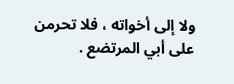ولا إلى أخواته ، فلا تحرمن على أبي المرتضع .